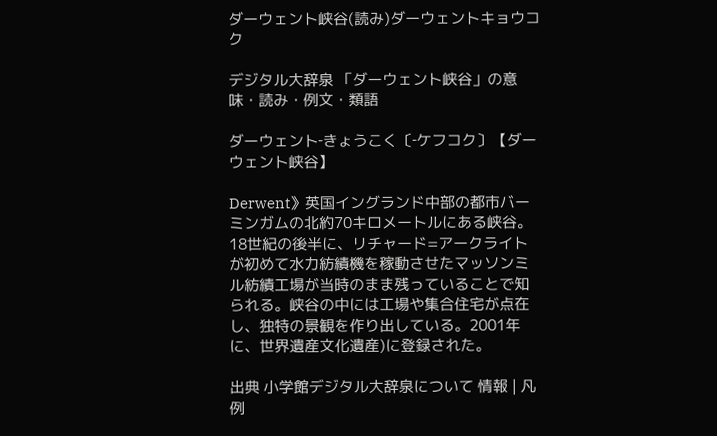ダーウェント峡谷(読み)ダーウェントキョウコク

デジタル大辞泉 「ダーウェント峡谷」の意味・読み・例文・類語

ダーウェント‐きょうこく〔‐ケフコク〕【ダーウェント峡谷】

Derwent》英国イングランド中部の都市バーミンガムの北約70キロメートルにある峡谷。18世紀の後半に、リチャード=アークライトが初めて水力紡績機を稼動させたマッソンミル紡績工場が当時のまま残っていることで知られる。峡谷の中には工場や集合住宅が点在し、独特の景観を作り出している。2001年に、世界遺産文化遺産)に登録された。

出典 小学館デジタル大辞泉について 情報 | 凡例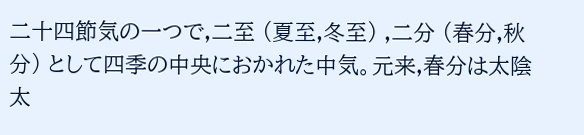二十四節気の一つで,二至 (夏至,冬至) ,二分 (春分,秋分) として四季の中央におかれた中気。元来,春分は太陰太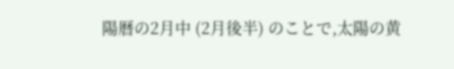陽暦の2月中 (2月後半) のことで,太陽の黄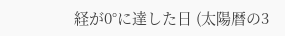経が0°に達した日 (太陽暦の3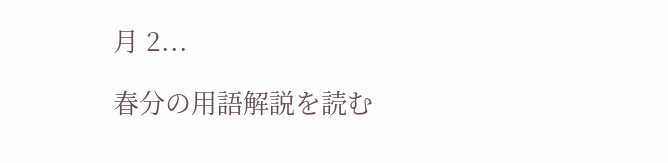月 2...

春分の用語解説を読む